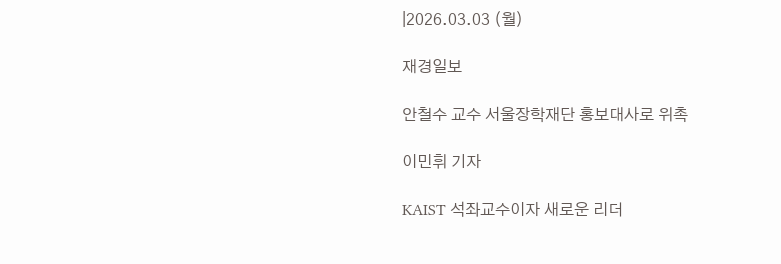|2026.03.03 (월)

재경일보

안철수 교수 서울장학재단 홍보대사로 위촉

이민휘 기자

KAIST 석좌교수이자 새로운 리더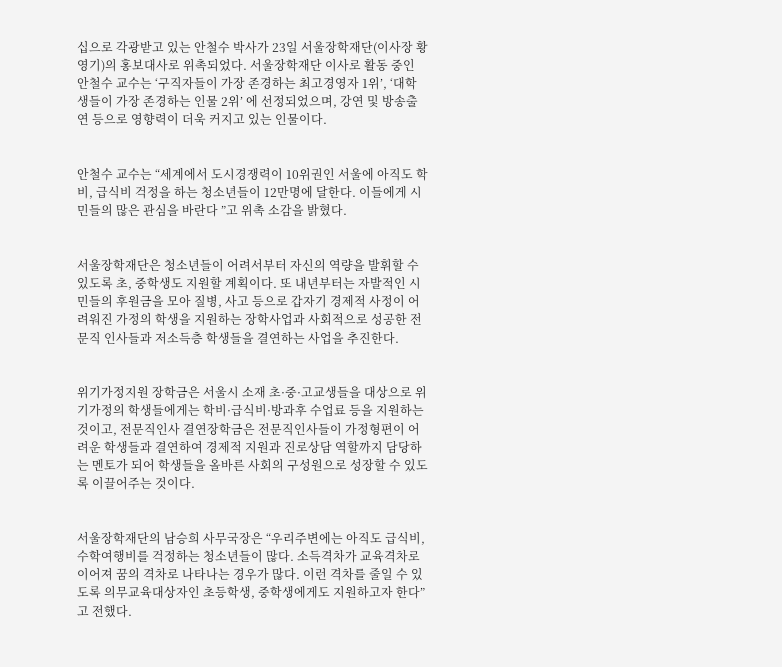십으로 각광받고 있는 안철수 박사가 23일 서울장학재단(이사장 황영기)의 홍보대사로 위촉되었다. 서울장학재단 이사로 활동 중인 안철수 교수는 ‘구직자들이 가장 존경하는 최고경영자 1위’, ‘대학생들이 가장 존경하는 인물 2위’ 에 선정되었으며, 강연 및 방송출연 등으로 영향력이 더욱 커지고 있는 인물이다.


안철수 교수는 “세계에서 도시경쟁력이 10위권인 서울에 아직도 학비, 급식비 걱정을 하는 청소년들이 12만명에 달한다. 이들에게 시민들의 많은 관심을 바란다 ”고 위촉 소감을 밝혔다.


서울장학재단은 청소년들이 어려서부터 자신의 역량을 발휘할 수 있도록 초, 중학생도 지원할 계획이다. 또 내년부터는 자발적인 시민들의 후원금을 모아 질병, 사고 등으로 갑자기 경제적 사정이 어려워진 가정의 학생을 지원하는 장학사업과 사회적으로 성공한 전문직 인사들과 저소득층 학생들을 결연하는 사업을 추진한다.


위기가정지원 장학금은 서울시 소재 초·중·고교생들을 대상으로 위기가정의 학생들에게는 학비·급식비·방과후 수업료 등을 지원하는 것이고, 전문직인사 결연장학금은 전문직인사들이 가정형편이 어려운 학생들과 결연하여 경제적 지원과 진로상담 역할까지 담당하는 멘토가 되어 학생들을 올바른 사회의 구성원으로 성장할 수 있도록 이끌어주는 것이다.


서울장학재단의 남승희 사무국장은 “우리주변에는 아직도 급식비, 수학여행비를 걱정하는 청소년들이 많다. 소득격차가 교육격차로 이어져 꿈의 격차로 나타나는 경우가 많다. 이런 격차를 줄일 수 있도록 의무교육대상자인 초등학생, 중학생에게도 지원하고자 한다” 고 전했다.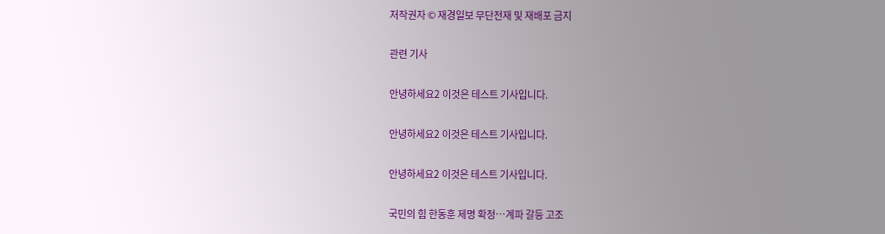저작권자 © 재경일보 무단전재 및 재배포 금지

관련 기사

안녕하세요2 이것은 테스트 기사입니다.

안녕하세요2 이것은 테스트 기사입니다.

안녕하세요2 이것은 테스트 기사입니다.

국민의 힘 한동훈 제명 확정…계파 갈등 고조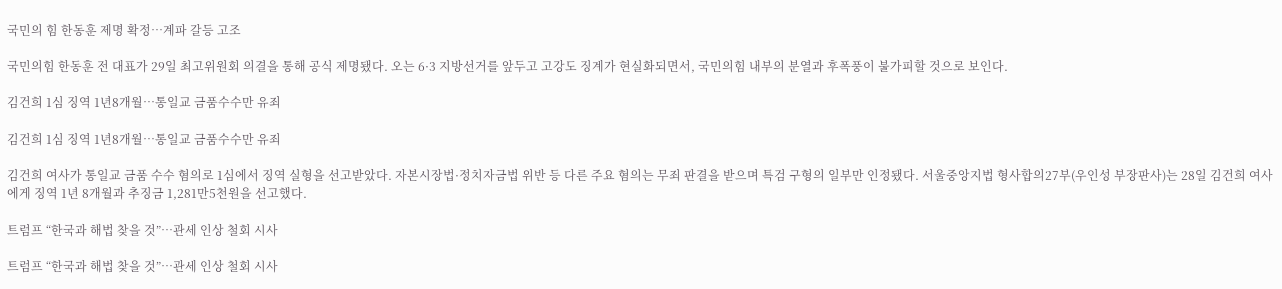국민의 힘 한동훈 제명 확정…계파 갈등 고조

국민의힘 한동훈 전 대표가 29일 최고위원회 의결을 통해 공식 제명됐다. 오는 6·3 지방선거를 앞두고 고강도 징계가 현실화되면서, 국민의힘 내부의 분열과 후폭풍이 불가피할 것으로 보인다.

김건희 1심 징역 1년8개월…통일교 금품수수만 유죄

김건희 1심 징역 1년8개월…통일교 금품수수만 유죄

김건희 여사가 통일교 금품 수수 혐의로 1심에서 징역 실형을 선고받았다. 자본시장법·정치자금법 위반 등 다른 주요 혐의는 무죄 판결을 받으며 특검 구형의 일부만 인정됐다. 서울중앙지법 형사합의27부(우인성 부장판사)는 28일 김건희 여사에게 징역 1년 8개월과 추징금 1,281만5천원을 선고했다.

트럼프 “한국과 해법 찾을 것”…관세 인상 철회 시사

트럼프 “한국과 해법 찾을 것”…관세 인상 철회 시사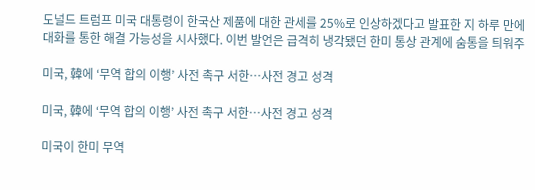도널드 트럼프 미국 대통령이 한국산 제품에 대한 관세를 25%로 인상하겠다고 발표한 지 하루 만에 대화를 통한 해결 가능성을 시사했다. 이번 발언은 급격히 냉각됐던 한미 통상 관계에 숨통을 틔워주

미국, 韓에 ‘무역 합의 이행’ 사전 촉구 서한…사전 경고 성격

미국, 韓에 ‘무역 합의 이행’ 사전 촉구 서한…사전 경고 성격

미국이 한미 무역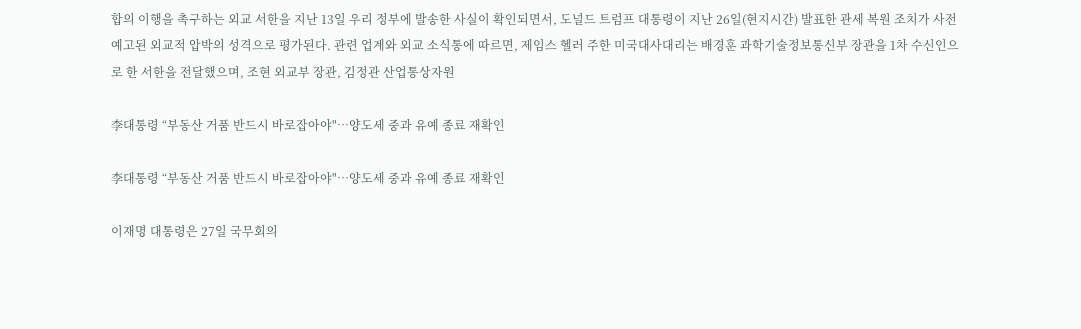합의 이행을 촉구하는 외교 서한을 지난 13일 우리 정부에 발송한 사실이 확인되면서, 도널드 트럼프 대통령이 지난 26일(현지시간) 발표한 관세 복원 조치가 사전 예고된 외교적 압박의 성격으로 평가된다. 관련 업계와 외교 소식통에 따르면, 제임스 헬러 주한 미국대사대리는 배경훈 과학기술정보통신부 장관을 1차 수신인으로 한 서한을 전달했으며, 조현 외교부 장관, 김정관 산업통상자원

李대통령 “부동산 거품 반드시 바로잡아야"…양도세 중과 유예 종료 재확인

李대통령 “부동산 거품 반드시 바로잡아야"…양도세 중과 유예 종료 재확인

이재명 대통령은 27일 국무회의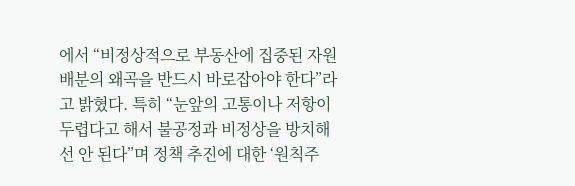에서 “비정상적으로 부동산에 집중된 자원 배분의 왜곡을 반드시 바로잡아야 한다”라고 밝혔다. 특히 “눈앞의 고통이나 저항이 두렵다고 해서 불공정과 비정상을 방치해선 안 된다”며 정책 추진에 대한 ‘원칙주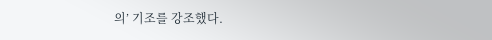의’ 기조를 강조했다.